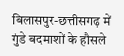बिलासपुर-छत्तीसगढ़ में गुंडे बदमाशों के हौसले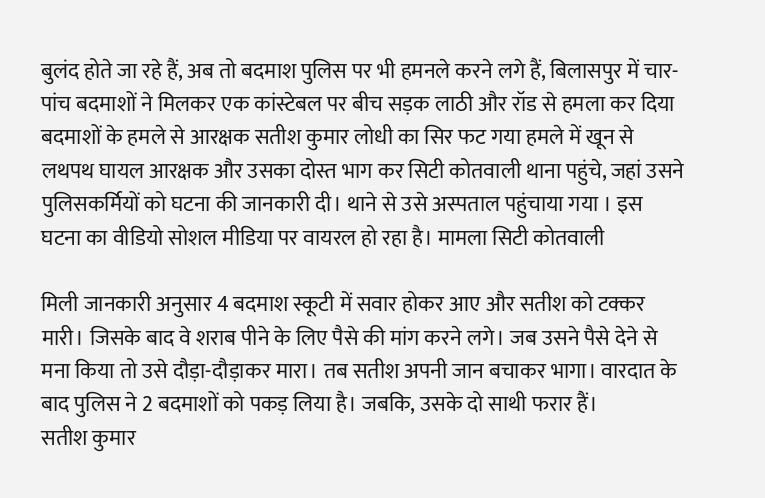बुलंद होते जा रहे हैं, अब तो बदमाश पुलिस पर भी हमनले करने लगे हैं, बिलासपुर में चार-पांच बदमाशों ने मिलकर एक कांस्टेबल पर बीच सड़क लाठी और रॉड से हमला कर दिया बदमाशों के हमले से आरक्षक सतीश कुमार लोधी का सिर फट गया हमले में खून से लथपथ घायल आरक्षक और उसका दोस्त भाग कर सिटी कोतवाली थाना पहुंचे, जहां उसने पुलिसकर्मियों को घटना की जानकारी दी। थाने से उसे अस्पताल पहुंचाया गया । इस घटना का वीडियो सोशल मीडिया पर वायरल हो रहा है। मामला सिटी कोतवाली

मिली जानकारी अनुसार 4 बदमाश स्कूटी में सवार होकर आए और सतीश को टक्कर मारी। जिसके बाद वे शराब पीने के लिए पैसे की मांग करने लगे। जब उसने पैसे देने से मना किया तो उसे दौड़ा-दौड़ाकर मारा। तब सतीश अपनी जान बचाकर भागा। वारदात के बाद पुलिस ने 2 बदमाशों को पकड़ लिया है। जबकि, उसके दो साथी फरार हैं।
सतीश कुमार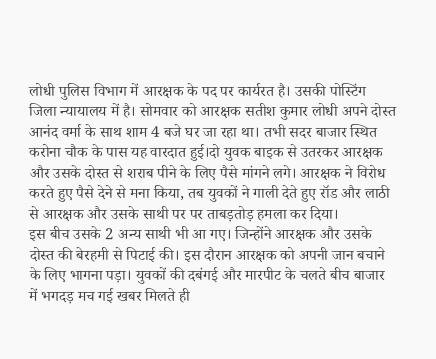लोधी पुलिस विभाग में आरक्षक के पद पर कार्यरत है। उसकी पोस्टिंग जिला न्यायालय में है। सोमवार को आरक्षक सतीश कुमार लोधी अपने दोस्त आनंद वर्मा के साथ शाम 4 बजे घर जा रहा था। तभी सदर बाजार स्थित करोना चौक के पास यह वारदात हुई।दो युवक बाइक से उतरकर आरक्षक और उसके दोस्त से शराब पीने के लिए पैसे मांगने लगे। आरक्षक ने विरोध करते हुए पैसे देने से मना किया, तब युवकों ने गाली देते हुए रॉड और लाठी से आरक्षक और उसके साथी पर पर ताबड़तोड़ हमला कर दिया।
इस बीच उसके 2 अन्य साथी भी आ गए। जिन्होंने आरक्षक और उसके दोस्त की बेरहमी से पिटाई की। इस दौरान आरक्षक को अपनी जान बचाने के लिए भागना पड़ा। युवकों की दबंगई और मारपीट के चलते बीच बाजार में भगदड़ मच गई खबर मिलते ही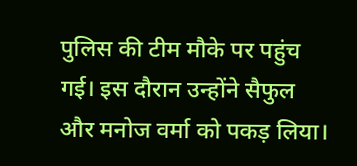पुलिस की टीम मौके पर पहुंच गई। इस दौरान उन्होंने सैफुल और मनोज वर्मा को पकड़ लिया।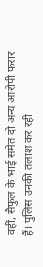वहीं, सैफुल के भाई समेत दो अन्य आरोपी फरार हैं। पुलिस उनकी तलाश कर रही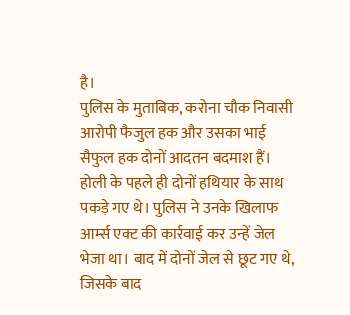है।
पुलिस के मुताबिक, करोना चौक निवासी आरोपी फैजुल हक और उसका भाई सैफुल हक दोनों आदतन बदमाश हैं। होली के पहले ही दोनों हथियार के साथ पकड़े गए थे। पुलिस ने उनके खिलाफ आर्म्स एक्ट की कार्रवाई कर उन्हें जेल भेजा था। बाद में दोनों जेल से छूट गए थे, जिसके बाद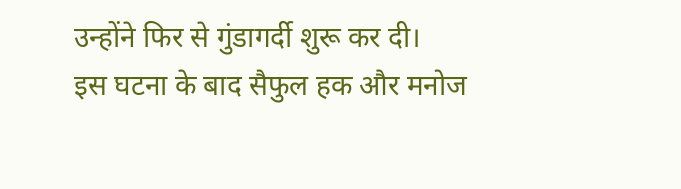उन्होंने फिर से गुंडागर्दी शुरू कर दी।
इस घटना के बाद सैफुल हक और मनोज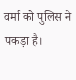वर्मा को पुलिस ने पकड़ा है।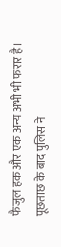फैजुल हक और एक अन्य अभी भी फरार है। पूछताछ के बाद पुलिस ने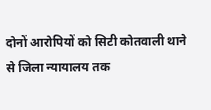दोनों आरोपियों को सिटी कोतवाली थाने से जिला न्यायालय तक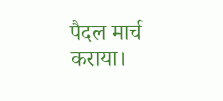पैदल मार्च कराया।